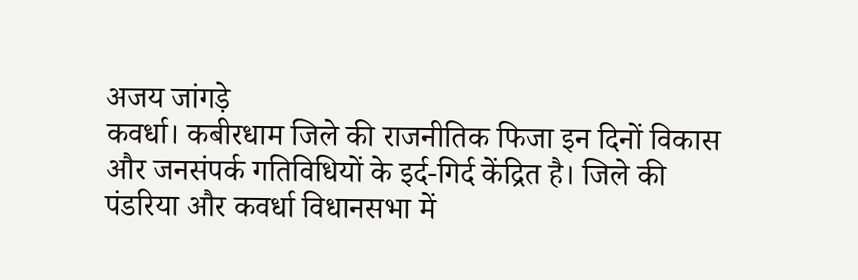अजय जांगड़े
कवर्धा। कबीरधाम जिले की राजनीतिक फिजा इन दिनों विकास और जनसंपर्क गतिविधियों के इर्द-गिर्द केंद्रित है। जिले की पंडरिया और कवर्धा विधानसभा में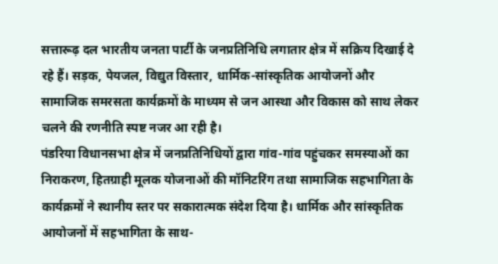सत्तारूढ़ दल भारतीय जनता पार्टी के जनप्रतिनिधि लगातार क्षेत्र में सक्रिय दिखाई दे रहे हैं। सड़क, पेयजल, विद्युत विस्तार, धार्मिक-सांस्कृतिक आयोजनों और सामाजिक समरसता कार्यक्रमों के माध्यम से जन आस्था और विकास को साथ लेकर चलने की रणनीति स्पष्ट नजर आ रही है।
पंडरिया विधानसभा क्षेत्र में जनप्रतिनिधियों द्वारा गांव-गांव पहुंचकर समस्याओं का निराकरण, हितग्राही मूलक योजनाओं की मॉनिटरिंग तथा सामाजिक सहभागिता के कार्यक्रमों ने स्थानीय स्तर पर सकारात्मक संदेश दिया है। धार्मिक और सांस्कृतिक आयोजनों में सहभागिता के साथ-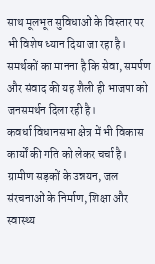साथ मूलभूत सुविधाओं के विस्तार पर भी विशेष ध्यान दिया जा रहा है। समर्थकों का मानना है कि सेवा, समर्पण और संवाद की यह शैली ही भाजपा को जनसमर्थन दिला रही है।
कवर्धा विधानसभा क्षेत्र में भी विकास कार्यों की गति को लेकर चर्चा है। ग्रामीण सड़कों के उन्नयन, जल संरचनाओं के निर्माण, शिक्षा और स्वास्थ्य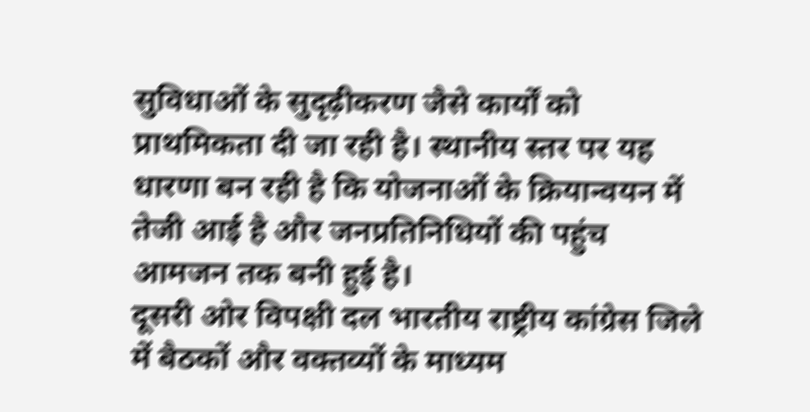सुविधाओं के सुदृढ़ीकरण जैसे कार्यों को प्राथमिकता दी जा रही है। स्थानीय स्तर पर यह धारणा बन रही है कि योजनाओं के क्रियान्वयन में तेजी आई है और जनप्रतिनिधियों की पहुंच आमजन तक बनी हुई है।
दूसरी ओर विपक्षी दल भारतीय राष्ट्रीय कांग्रेस जिले में बैठकों और वक्तव्यों के माध्यम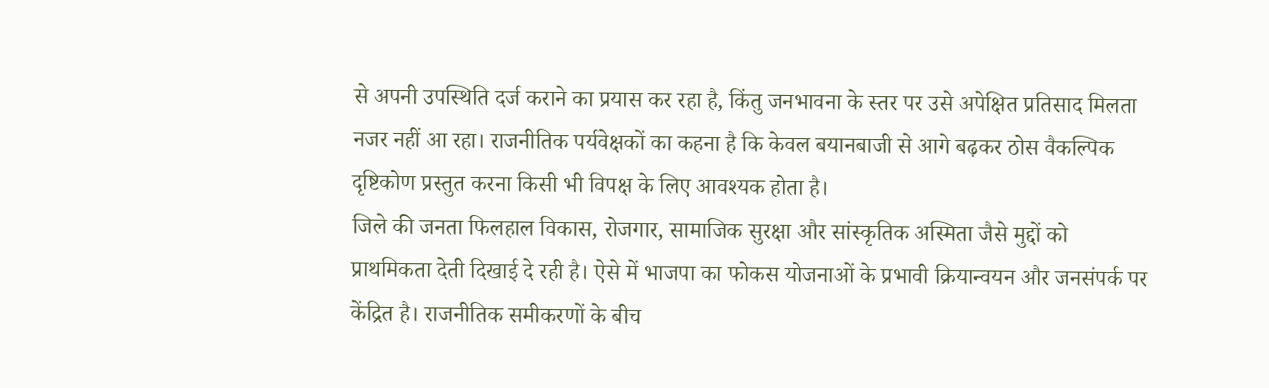से अपनी उपस्थिति दर्ज कराने का प्रयास कर रहा है, किंतु जनभावना के स्तर पर उसे अपेक्षित प्रतिसाद मिलता नजर नहीं आ रहा। राजनीतिक पर्यवेक्षकों का कहना है कि केवल बयानबाजी से आगे बढ़कर ठोस वैकल्पिक दृष्टिकोण प्रस्तुत करना किसी भी विपक्ष के लिए आवश्यक होता है।
जिले की जनता फिलहाल विकास, रोजगार, सामाजिक सुरक्षा और सांस्कृतिक अस्मिता जैसे मुद्दों को प्राथमिकता देती दिखाई दे रही है। ऐसे में भाजपा का फोकस योजनाओं के प्रभावी क्रियान्वयन और जनसंपर्क पर केंद्रित है। राजनीतिक समीकरणों के बीच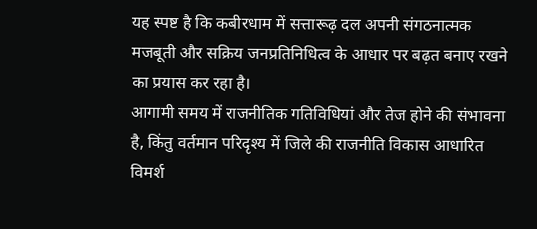यह स्पष्ट है कि कबीरधाम में सत्तारूढ़ दल अपनी संगठनात्मक मजबूती और सक्रिय जनप्रतिनिधित्व के आधार पर बढ़त बनाए रखने का प्रयास कर रहा है।
आगामी समय में राजनीतिक गतिविधियां और तेज होने की संभावना है, किंतु वर्तमान परिदृश्य में जिले की राजनीति विकास आधारित विमर्श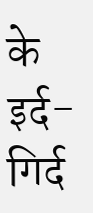के इर्द-गिर्द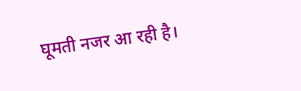घूमती नजर आ रही है।